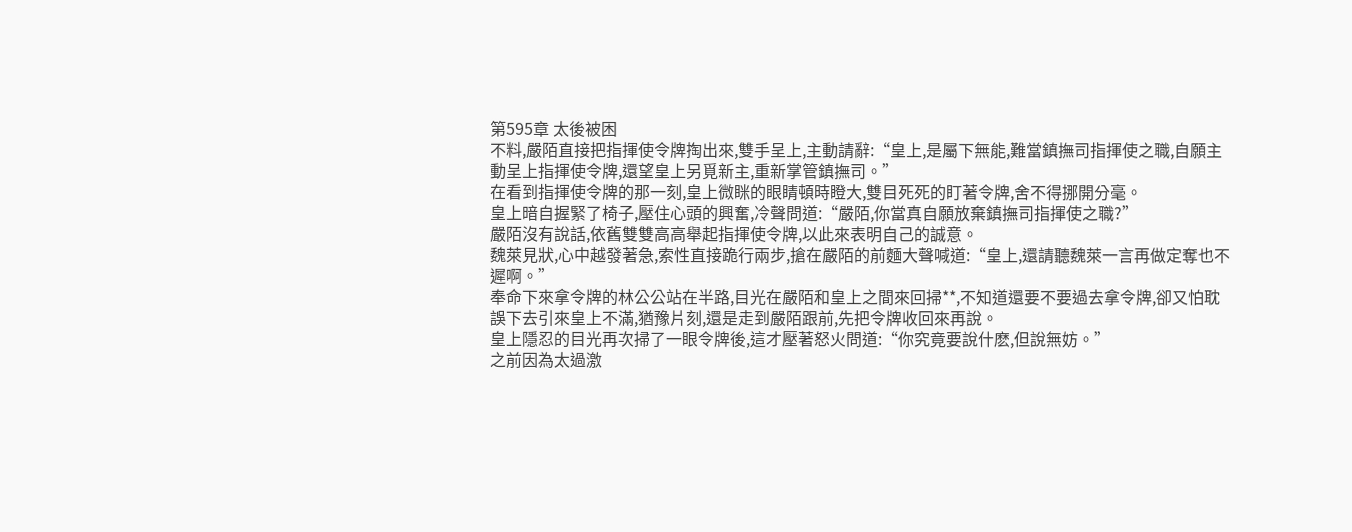第595章 太後被困
不料,嚴陌直接把指揮使令牌掏出來,雙手呈上,主動請辭:“皇上,是屬下無能,難當鎮撫司指揮使之職,自願主動呈上指揮使令牌,還望皇上另覓新主,重新掌管鎮撫司。”
在看到指揮使令牌的那一刻,皇上微眯的眼睛頓時瞪大,雙目死死的盯著令牌,舍不得挪開分毫。
皇上暗自握緊了椅子,壓住心頭的興奮,冷聲問道:“嚴陌,你當真自願放棄鎮撫司指揮使之職?”
嚴陌沒有說話,依舊雙雙高高舉起指揮使令牌,以此來表明自己的誠意。
魏萊見狀,心中越發著急,索性直接跪行兩步,搶在嚴陌的前麵大聲喊道:“皇上,還請聽魏萊一言再做定奪也不遲啊。”
奉命下來拿令牌的林公公站在半路,目光在嚴陌和皇上之間來回掃**,不知道還要不要過去拿令牌,卻又怕耽誤下去引來皇上不滿,猶豫片刻,還是走到嚴陌跟前,先把令牌收回來再說。
皇上隱忍的目光再次掃了一眼令牌後,這才壓著怒火問道:“你究竟要說什麽,但說無妨。”
之前因為太過激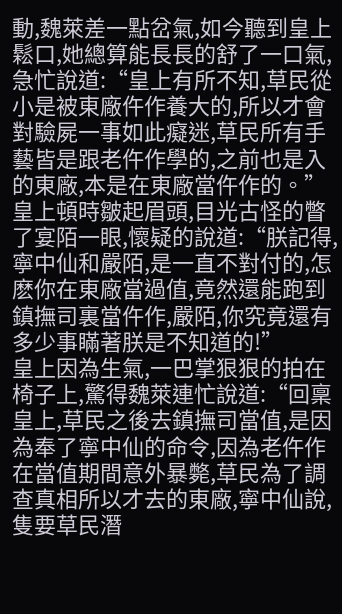動,魏萊差一點岔氣,如今聽到皇上鬆口,她總算能長長的舒了一口氣,急忙說道:“皇上有所不知,草民從小是被東廠仵作養大的,所以才會對驗屍一事如此癡迷,草民所有手藝皆是跟老仵作學的,之前也是入的東廠,本是在東廠當仵作的。”
皇上頓時皺起眉頭,目光古怪的瞥了宴陌一眼,懷疑的說道:“朕記得,寧中仙和嚴陌,是一直不對付的,怎麽你在東廠當過值,竟然還能跑到鎮撫司裏當仵作,嚴陌,你究竟還有多少事瞞著朕是不知道的!”
皇上因為生氣,一巴掌狠狠的拍在椅子上,驚得魏萊連忙說道:“回稟皇上,草民之後去鎮撫司當值,是因為奉了寧中仙的命令,因為老仵作在當值期間意外暴斃,草民為了調查真相所以才去的東廠,寧中仙說,隻要草民潛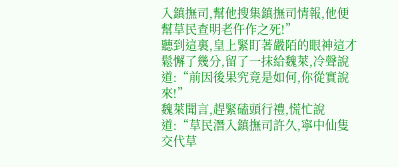入鎮撫司,幫他搜集鎮撫司情報,他便幫草民查明老仵作之死!”
聽到這裏,皇上緊盯著嚴陌的眼神這才鬆懈了幾分,留了一抹給魏萊,冷聲說道:“前因後果究竟是如何,你從實說來!”
魏萊聞言,趕緊磕頭行禮,慌忙說道:“草民潛入鎮撫司許久,寧中仙隻交代草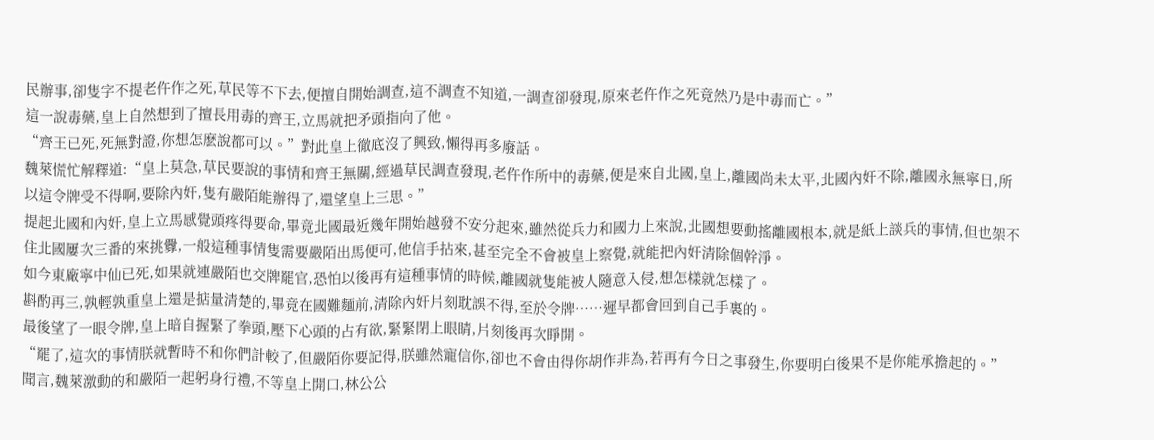民辦事,卻隻字不提老仵作之死,草民等不下去,便擅自開始調查,這不調查不知道,一調查卻發現,原來老仵作之死竟然乃是中毒而亡。”
這一說毒藥,皇上自然想到了擅長用毒的齊王,立馬就把矛頭指向了他。
“齊王已死,死無對證,你想怎麽說都可以。”對此皇上徹底沒了興致,懶得再多廢話。
魏萊慌忙解釋道:“皇上莫急,草民要說的事情和齊王無關,經過草民調查發現,老仵作所中的毒藥,便是來自北國,皇上,離國尚未太平,北國內奸不除,離國永無寧日,所以這令牌受不得啊,要除內奸,隻有嚴陌能辦得了,還望皇上三思。”
提起北國和內奸,皇上立馬感覺頭疼得要命,畢竟北國最近幾年開始越發不安分起來,雖然從兵力和國力上來說,北國想要動搖離國根本,就是紙上談兵的事情,但也架不住北國屢次三番的來挑釁,一般這種事情隻需要嚴陌出馬便可,他信手拈來,甚至完全不會被皇上察覺,就能把內奸清除個幹淨。
如今東廠寧中仙已死,如果就連嚴陌也交牌罷官,恐怕以後再有這種事情的時候,離國就隻能被人隨意入侵,想怎樣就怎樣了。
斟酌再三,孰輕孰重皇上還是掂量清楚的,畢竟在國難麵前,清除內奸片刻耽誤不得,至於令牌……遲早都會回到自己手裏的。
最後望了一眼令牌,皇上暗自握緊了拳頭,壓下心頭的占有欲,緊緊閉上眼睛,片刻後再次睜開。
“罷了,這次的事情朕就暫時不和你們計較了,但嚴陌你要記得,朕雖然寵信你,卻也不會由得你胡作非為,若再有今日之事發生,你要明白後果不是你能承擔起的。”
聞言,魏萊激動的和嚴陌一起躬身行禮,不等皇上開口,林公公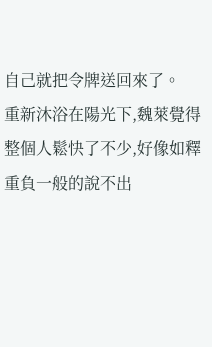自己就把令牌送回來了。
重新沐浴在陽光下,魏萊覺得整個人鬆快了不少,好像如釋重負一般的說不出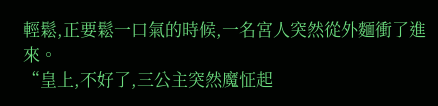輕鬆,正要鬆一口氣的時候,一名宮人突然從外麵衝了進來。
“皇上,不好了,三公主突然魔怔起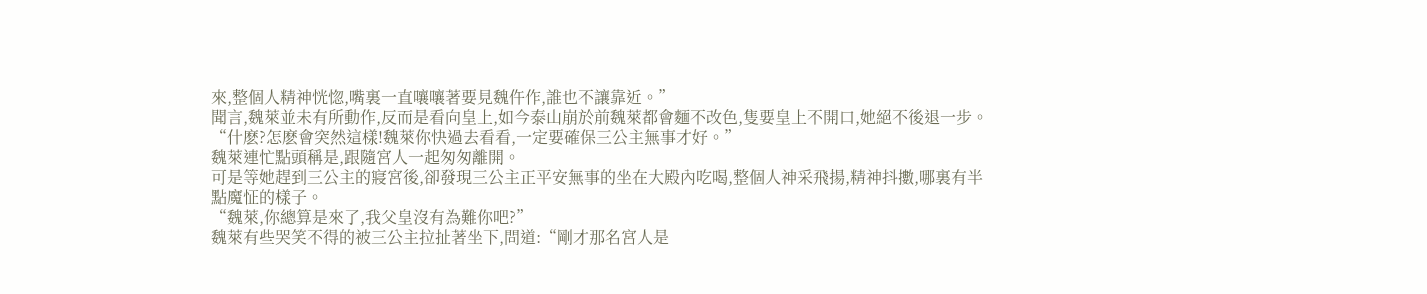來,整個人精神恍惚,嘴裏一直嚷嚷著要見魏仵作,誰也不讓靠近。”
聞言,魏萊並未有所動作,反而是看向皇上,如今泰山崩於前魏萊都會麵不改色,隻要皇上不開口,她絕不後退一步。
“什麽?怎麽會突然這樣!魏萊你快過去看看,一定要確保三公主無事才好。”
魏萊連忙點頭稱是,跟隨宮人一起匆匆離開。
可是等她趕到三公主的寢宮後,卻發現三公主正平安無事的坐在大殿內吃喝,整個人神采飛揚,精神抖擻,哪裏有半點魔怔的樣子。
“魏萊,你總算是來了,我父皇沒有為難你吧?”
魏萊有些哭笑不得的被三公主拉扯著坐下,問道:“剛才那名宮人是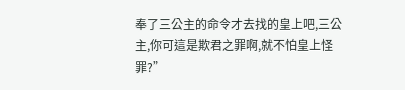奉了三公主的命令才去找的皇上吧,三公主,你可這是欺君之罪啊,就不怕皇上怪罪?”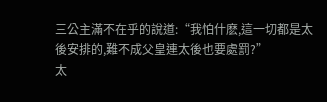三公主滿不在乎的說道:“我怕什麽,這一切都是太後安排的,難不成父皇連太後也要處罰?”
太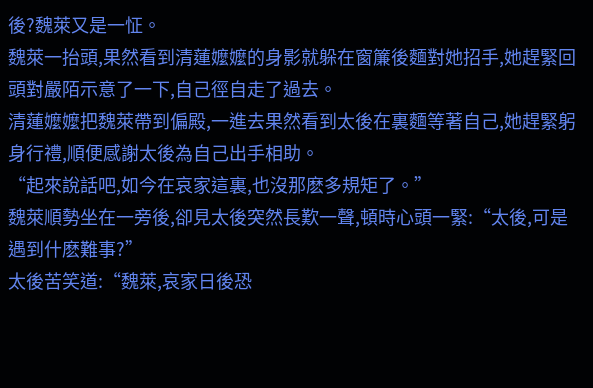後?魏萊又是一怔。
魏萊一抬頭,果然看到清蓮嬤嬤的身影就躲在窗簾後麵對她招手,她趕緊回頭對嚴陌示意了一下,自己徑自走了過去。
清蓮嬤嬤把魏萊帶到偏殿,一進去果然看到太後在裏麵等著自己,她趕緊躬身行禮,順便感謝太後為自己出手相助。
“起來說話吧,如今在哀家這裏,也沒那麽多規矩了。”
魏萊順勢坐在一旁後,卻見太後突然長歎一聲,頓時心頭一緊:“太後,可是遇到什麽難事?”
太後苦笑道:“魏萊,哀家日後恐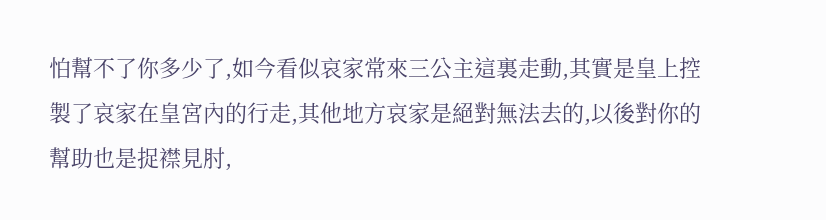怕幫不了你多少了,如今看似哀家常來三公主這裏走動,其實是皇上控製了哀家在皇宮內的行走,其他地方哀家是絕對無法去的,以後對你的幫助也是捉襟見肘,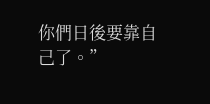你們日後要靠自己了。”